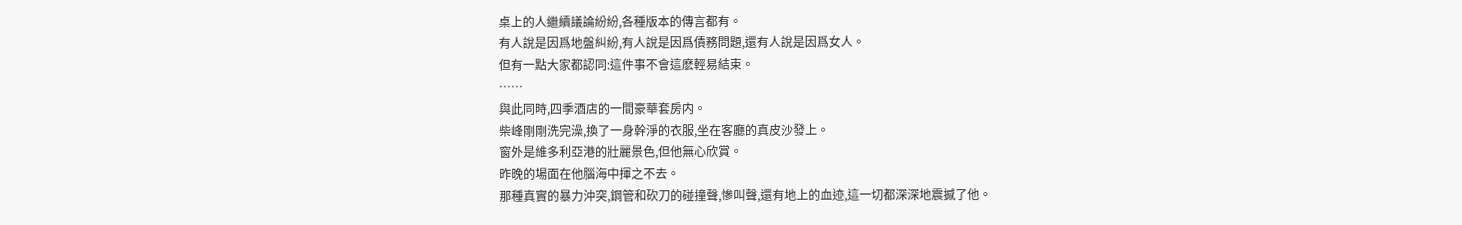桌上的人繼續議論紛紛,各種版本的傳言都有。
有人說是因爲地盤糾紛,有人說是因爲債務問題,還有人說是因爲女人。
但有一點大家都認同:這件事不會這麽輕易結束。
……
與此同時,四季酒店的一間豪華套房内。
柴峰剛剛洗完澡,換了一身幹淨的衣服,坐在客廳的真皮沙發上。
窗外是維多利亞港的壯麗景色,但他無心欣賞。
昨晚的場面在他腦海中揮之不去。
那種真實的暴力沖突,鋼管和砍刀的碰撞聲,慘叫聲,還有地上的血迹,這一切都深深地震撼了他。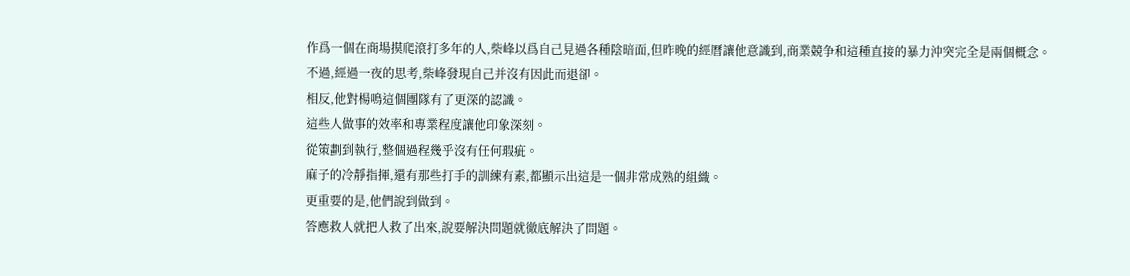作爲一個在商場摸爬滾打多年的人,柴峰以爲自己見過各種陰暗面,但昨晚的經曆讓他意識到,商業競争和這種直接的暴力沖突完全是兩個概念。
不過,經過一夜的思考,柴峰發現自己并沒有因此而退卻。
相反,他對楊鳴這個團隊有了更深的認識。
這些人做事的效率和專業程度讓他印象深刻。
從策劃到執行,整個過程幾乎沒有任何瑕疵。
麻子的冷靜指揮,還有那些打手的訓練有素,都顯示出這是一個非常成熟的組織。
更重要的是,他們說到做到。
答應救人就把人救了出來,說要解決問題就徹底解決了問題。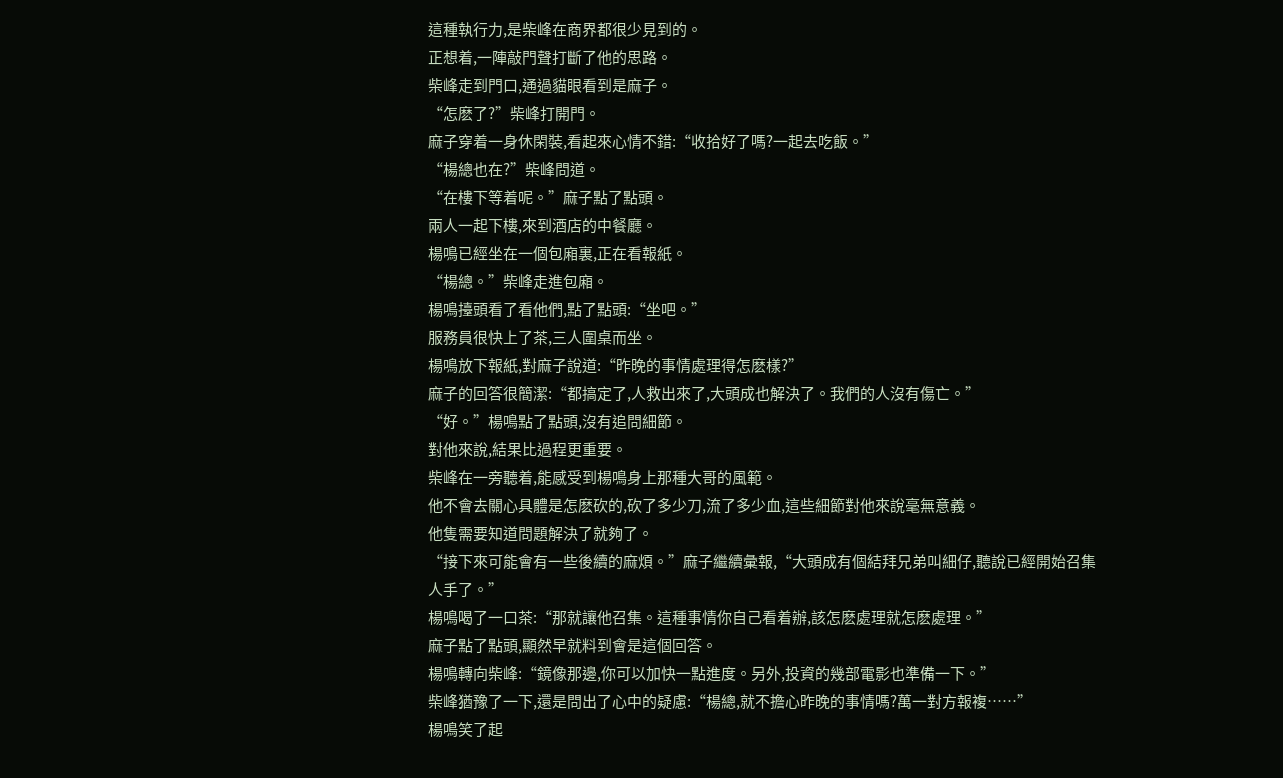這種執行力,是柴峰在商界都很少見到的。
正想着,一陣敲門聲打斷了他的思路。
柴峰走到門口,通過貓眼看到是麻子。
“怎麽了?”柴峰打開門。
麻子穿着一身休閑裝,看起來心情不錯:“收拾好了嗎?一起去吃飯。”
“楊總也在?”柴峰問道。
“在樓下等着呢。”麻子點了點頭。
兩人一起下樓,來到酒店的中餐廳。
楊鳴已經坐在一個包廂裏,正在看報紙。
“楊總。”柴峰走進包廂。
楊鳴擡頭看了看他們,點了點頭:“坐吧。”
服務員很快上了茶,三人圍桌而坐。
楊鳴放下報紙,對麻子說道:“昨晚的事情處理得怎麽樣?”
麻子的回答很簡潔:“都搞定了,人救出來了,大頭成也解決了。我們的人沒有傷亡。”
“好。”楊鳴點了點頭,沒有追問細節。
對他來說,結果比過程更重要。
柴峰在一旁聽着,能感受到楊鳴身上那種大哥的風範。
他不會去關心具體是怎麽砍的,砍了多少刀,流了多少血,這些細節對他來說毫無意義。
他隻需要知道問題解決了就夠了。
“接下來可能會有一些後續的麻煩。”麻子繼續彙報,“大頭成有個結拜兄弟叫細仔,聽說已經開始召集人手了。”
楊鳴喝了一口茶:“那就讓他召集。這種事情你自己看着辦,該怎麽處理就怎麽處理。”
麻子點了點頭,顯然早就料到會是這個回答。
楊鳴轉向柴峰:“鏡像那邊,你可以加快一點進度。另外,投資的幾部電影也準備一下。”
柴峰猶豫了一下,還是問出了心中的疑慮:“楊總,就不擔心昨晚的事情嗎?萬一對方報複……”
楊鳴笑了起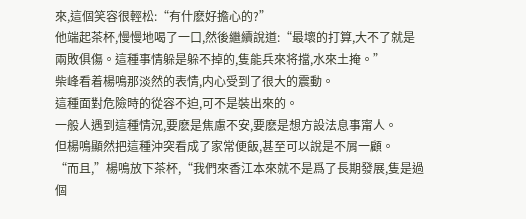來,這個笑容很輕松:“有什麽好擔心的?”
他端起茶杯,慢慢地喝了一口,然後繼續說道:“最壞的打算,大不了就是兩敗俱傷。這種事情躲是躲不掉的,隻能兵來将擋,水來土掩。”
柴峰看着楊鳴那淡然的表情,内心受到了很大的震動。
這種面對危險時的從容不迫,可不是裝出來的。
一般人遇到這種情況,要麽是焦慮不安,要麽是想方設法息事甯人。
但楊鳴顯然把這種沖突看成了家常便飯,甚至可以說是不屑一顧。
“而且,”楊鳴放下茶杯,“我們來香江本來就不是爲了長期發展,隻是過個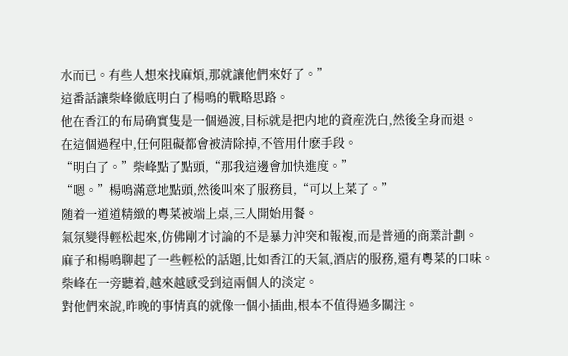水而已。有些人想來找麻煩,那就讓他們來好了。”
這番話讓柴峰徹底明白了楊鳴的戰略思路。
他在香江的布局确實隻是一個過渡,目标就是把内地的資産洗白,然後全身而退。
在這個過程中,任何阻礙都會被清除掉,不管用什麽手段。
“明白了。”柴峰點了點頭,“那我這邊會加快進度。”
“嗯。”楊鳴滿意地點頭,然後叫來了服務員,“可以上菜了。”
随着一道道精緻的粵菜被端上桌,三人開始用餐。
氣氛變得輕松起來,仿佛剛才讨論的不是暴力沖突和報複,而是普通的商業計劃。
麻子和楊鳴聊起了一些輕松的話題,比如香江的天氣,酒店的服務,還有粵菜的口味。
柴峰在一旁聽着,越來越感受到這兩個人的淡定。
對他們來說,昨晚的事情真的就像一個小插曲,根本不值得過多關注。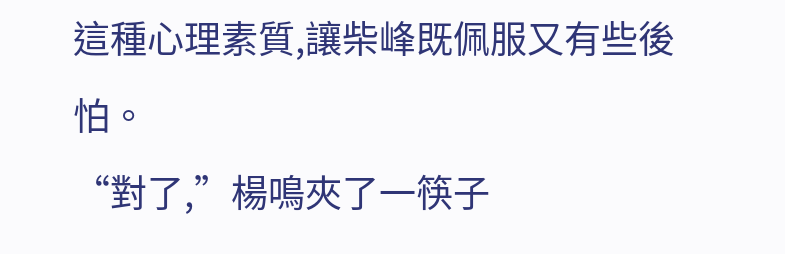這種心理素質,讓柴峰既佩服又有些後怕。
“對了,”楊鳴夾了一筷子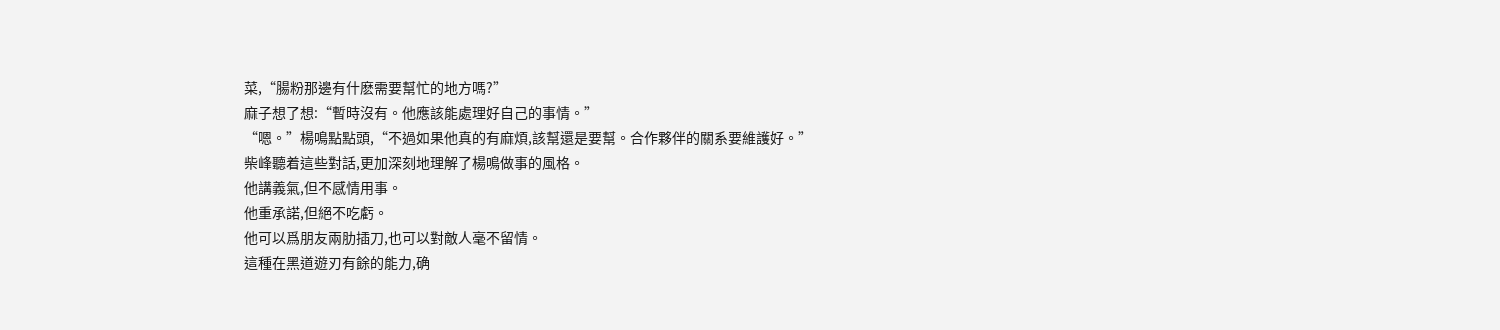菜,“腸粉那邊有什麽需要幫忙的地方嗎?”
麻子想了想:“暫時沒有。他應該能處理好自己的事情。”
“嗯。”楊鳴點點頭,“不過如果他真的有麻煩,該幫還是要幫。合作夥伴的關系要維護好。”
柴峰聽着這些對話,更加深刻地理解了楊鳴做事的風格。
他講義氣,但不感情用事。
他重承諾,但絕不吃虧。
他可以爲朋友兩肋插刀,也可以對敵人毫不留情。
這種在黑道遊刃有餘的能力,确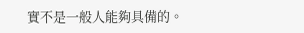實不是一般人能夠具備的。